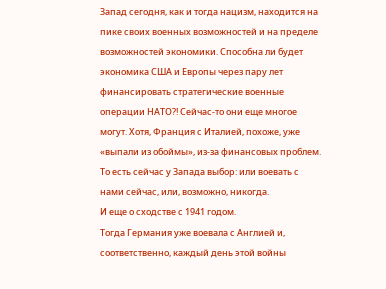Запад сегодня, как и тогда нацизм, находится на пике своих военных возможностей и на пределе возможностей экономики. Способна ли будет экономика США и Европы через пару лет финансировать стратегические военные операции НАТО?! Сейчас-то они еще многое могут. Хотя, Франция с Италией, похоже, уже «выпали из обоймы», из-за финансовых проблем.
То есть сейчас у Запада выбор: или воевать с нами сейчас, или, возможно, никогда.
И еще о сходстве с 1941 годом.
Тогда Германия уже воевала с Англией и, соответственно, каждый день этой войны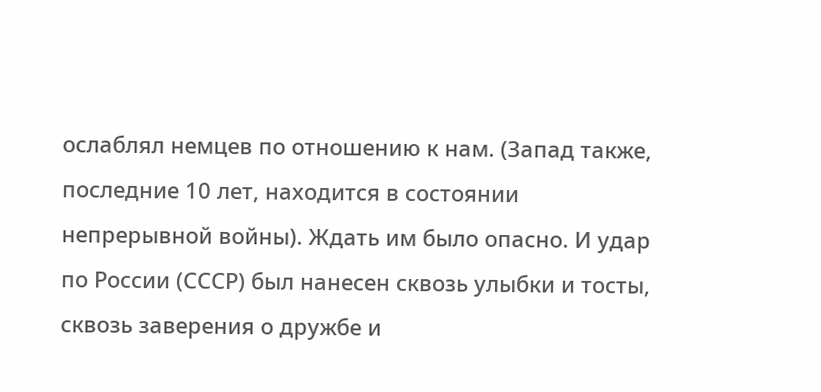ослаблял немцев по отношению к нам. (Запад также, последние 10 лет, находится в состоянии непрерывной войны). Ждать им было опасно. И удар по России (СССР) был нанесен сквозь улыбки и тосты, сквозь заверения о дружбе и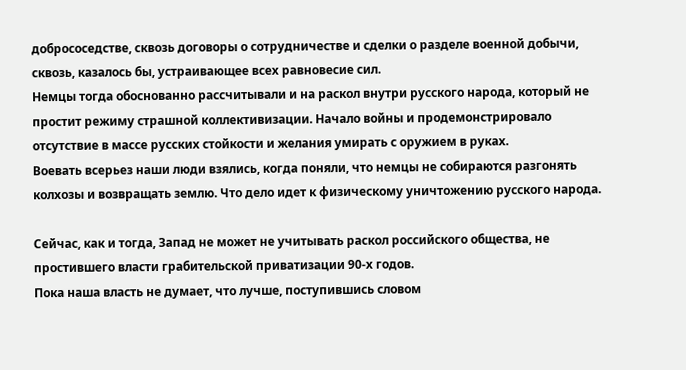добрососедстве, сквозь договоры о сотрудничестве и сделки о разделе военной добычи, сквозь, казалось бы, устраивающее всех равновесие сил.
Немцы тогда обоснованно рассчитывали и на раскол внутри русского народа, который не простит режиму страшной коллективизации. Начало войны и продемонстрировало отсутствие в массе русских стойкости и желания умирать с оружием в руках.
Воевать всерьез наши люди взялись, когда поняли, что немцы не собираются разгонять колхозы и возвращать землю. Что дело идет к физическому уничтожению русского народа.

Сейчас, как и тогда, Запад не может не учитывать раскол российского общества, не простившего власти грабительской приватизации 90-х годов.
Пока наша власть не думает, что лучше, поступившись словом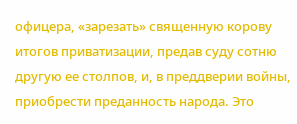офицера, «зарезать» священную корову итогов приватизации, предав суду сотню другую ее столпов, и, в преддверии войны, приобрести преданность народа. Это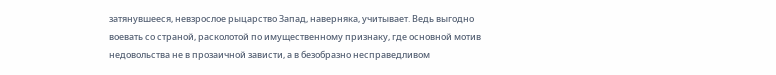затянувшееся, невзрослое рыцарство Запад, наверняка, учитывает. Ведь выгодно воевать со страной, расколотой по имущественному признаку, где основной мотив недовольства не в прозаичной зависти, а в безобразно несправедливом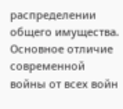распределении общего имущества.
Основное отличие современной войны от всех войн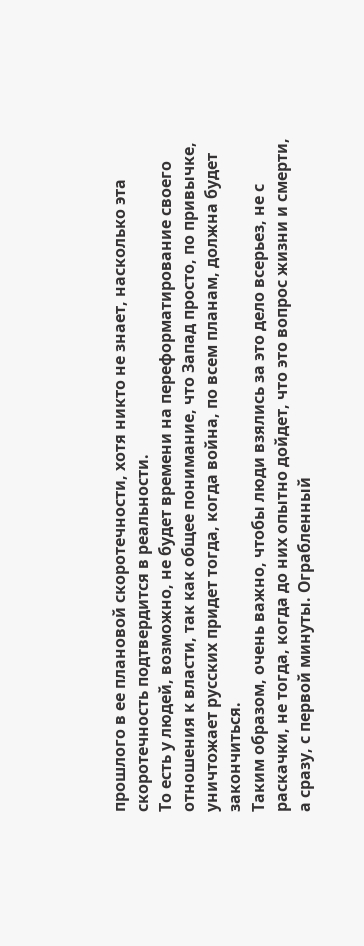прошлого в ее плановой скоротечности, хотя никто не знает, насколько эта скоротечность подтвердится в реальности.
То есть у людей, возможно, не будет времени на переформатирование своего отношения к власти, так как общее понимание, что Запад просто, по привычке, уничтожает русских придет тогда, когда война, по всем планам, должна будет закончиться.
Таким образом, очень важно, чтобы люди взялись за это дело всерьез, не с раскачки, не тогда, когда до них опытно дойдет, что это вопрос жизни и смерти, а сразу, с первой минуты. Ограбленный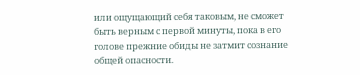или ощущающий себя таковым, не сможет быть верным с первой минуты, пока в его голове прежние обиды не затмит сознание общей опасности.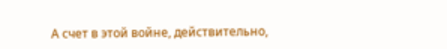А счет в этой войне, действительно,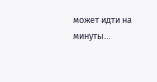может идти на минуты…